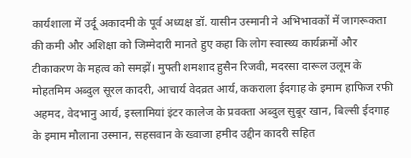कार्यशाला में उर्दू अकादमी के पूर्व अध्यक्ष डॉ. यासीन उस्मानी ने अभिभावकों में जागरूकता की कमी और अशिक्षा को जिम्मेदारी मानते हुए कहा कि लोग स्वास्थ्य कार्यक्रमों और टीकाकरण के महत्व को समझें। मुफ्ती शमशाद हुसैन रिजवी, मदरसा दारूल उलूम के मोहतमिम अब्दुल सूरल कादरी, आचार्य वेदव्रत आर्य, ककराला ईदगाह के इमाम हाफिज रफी अहमद, वेदभानु आर्य, इस्लामियां इंटर कालेज के प्रवक्ता अब्दुल सुबूर खान, बिल्सी ईदगाह के इमाम मौलाना उस्मान, सहसवान के ख्वाजा हमीद उद्दीन कादरी सहित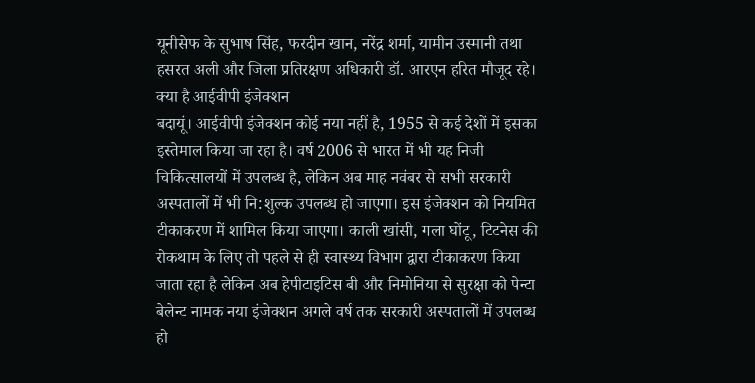यूनीसेफ के सुभाष सिंह, फरदीन खान, नरेंद्र शर्मा, यामीन उस्मानी तथा हसरत अली और जिला प्रतिरक्षण अधिकारी डॉ. आरएन हरित मौजूद रहे।
क्या है आईवीपी इंजेक्शन
बदायूं। आईवीपी इंजेक्शन कोई नया नहीं है, 1955 से कई देशों में इसका इस्तेमाल किया जा रहा है। वर्ष 2006 से भारत में भी यह निजी चिकित्सालयों में उपलब्ध है, लेकिन अब माह नवंबर से सभी सरकारी अस्पतालों में भी नि:शुल्क उपलब्ध हो जाएगा। इस इंजेक्शन को नियमित टीकाकरण में शामिल किया जाएगा। काली खांसी, गला घोंटू, टिटनेस की रोकथाम के लिए तो पहले से ही स्वास्थ्य विभाग द्वारा टीकाकरण किया जाता रहा है लेकिन अब हेपीटाइटिस बी और निमोनिया से सुरक्षा को पेन्टा बेलेन्ट नामक नया इंजेक्शन अगले वर्ष तक सरकारी अस्पतालों में उपलब्ध हो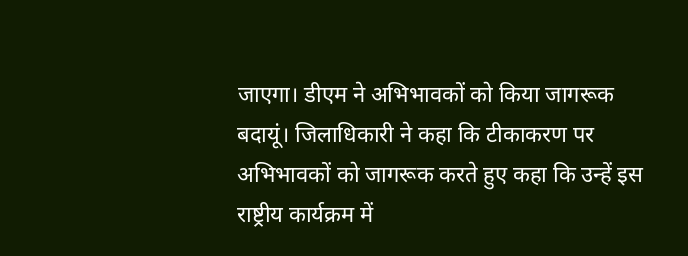जाएगा। डीएम ने अभिभावकों को किया जागरूक
बदायूं। जिलाधिकारी ने कहा कि टीकाकरण पर अभिभावकों को जागरूक करते हुए कहा कि उन्हें इस राष्ट्रीय कार्यक्रम में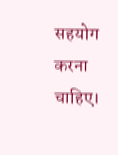सहयोग करना चाहिए।